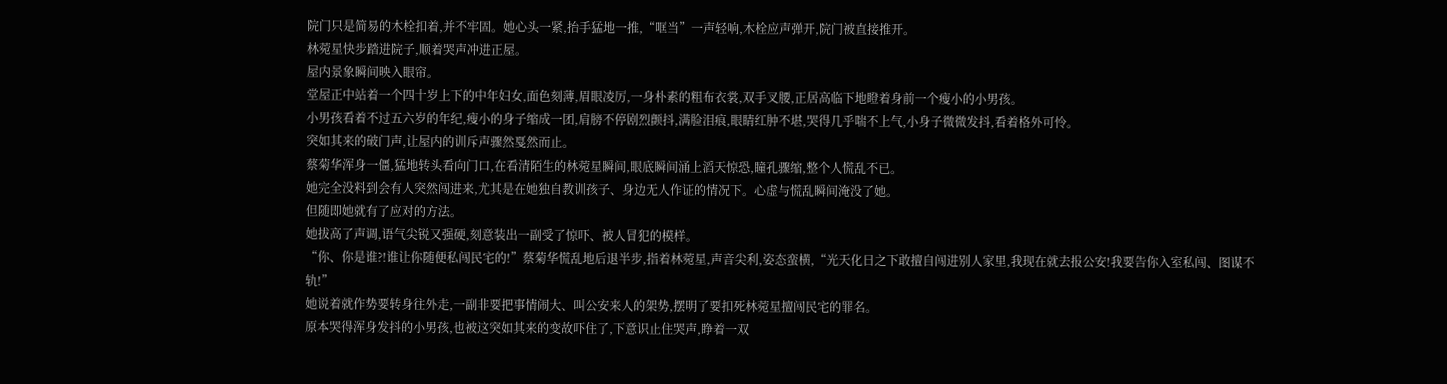院门只是简易的木栓扣着,并不牢固。她心头一紧,抬手猛地一推,“哐当”一声轻响,木栓应声弹开,院门被直接推开。
林菀星快步踏进院子,顺着哭声冲进正屋。
屋内景象瞬间映入眼帘。
堂屋正中站着一个四十岁上下的中年妇女,面色刻薄,眉眼凌厉,一身朴素的粗布衣裳,双手叉腰,正居高临下地瞪着身前一个瘦小的小男孩。
小男孩看着不过五六岁的年纪,瘦小的身子缩成一团,肩膀不停剧烈颤抖,满脸泪痕,眼睛红肿不堪,哭得几乎喘不上气,小身子微微发抖,看着格外可怜。
突如其来的破门声,让屋内的训斥声骤然戛然而止。
蔡菊华浑身一僵,猛地转头看向门口,在看清陌生的林菀星瞬间,眼底瞬间涌上滔天惊恐,瞳孔骤缩,整个人慌乱不已。
她完全没料到会有人突然闯进来,尤其是在她独自教训孩子、身边无人作证的情况下。心虚与慌乱瞬间淹没了她。
但随即她就有了应对的方法。
她拔高了声调,语气尖锐又强硬,刻意装出一副受了惊吓、被人冒犯的模样。
“你、你是谁?!谁让你随便私闯民宅的!”蔡菊华慌乱地后退半步,指着林菀星,声音尖利,姿态蛮横,“光天化日之下敢擅自闯进别人家里,我现在就去报公安!我要告你入室私闯、图谋不轨!”
她说着就作势要转身往外走,一副非要把事情闹大、叫公安来人的架势,摆明了要扣死林菀星擅闯民宅的罪名。
原本哭得浑身发抖的小男孩,也被这突如其来的变故吓住了,下意识止住哭声,睁着一双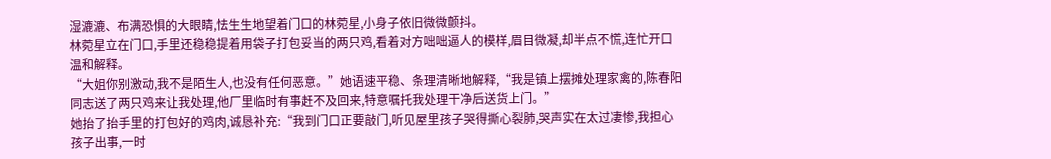湿漉漉、布满恐惧的大眼睛,怯生生地望着门口的林菀星,小身子依旧微微颤抖。
林菀星立在门口,手里还稳稳提着用袋子打包妥当的两只鸡,看着对方咄咄逼人的模样,眉目微凝,却半点不慌,连忙开口温和解释。
“大姐你别激动,我不是陌生人,也没有任何恶意。”她语速平稳、条理清晰地解释,“我是镇上摆摊处理家禽的,陈春阳同志送了两只鸡来让我处理,他厂里临时有事赶不及回来,特意嘱托我处理干净后送货上门。”
她抬了抬手里的打包好的鸡肉,诚恳补充:“我到门口正要敲门,听见屋里孩子哭得撕心裂肺,哭声实在太过凄惨,我担心孩子出事,一时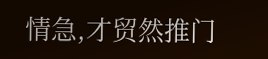情急,才贸然推门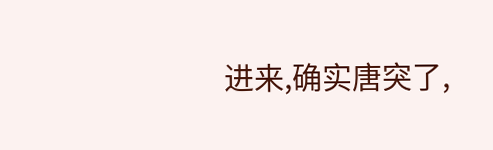进来,确实唐突了,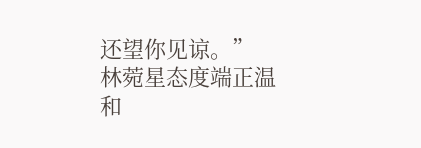还望你见谅。”
林菀星态度端正温和